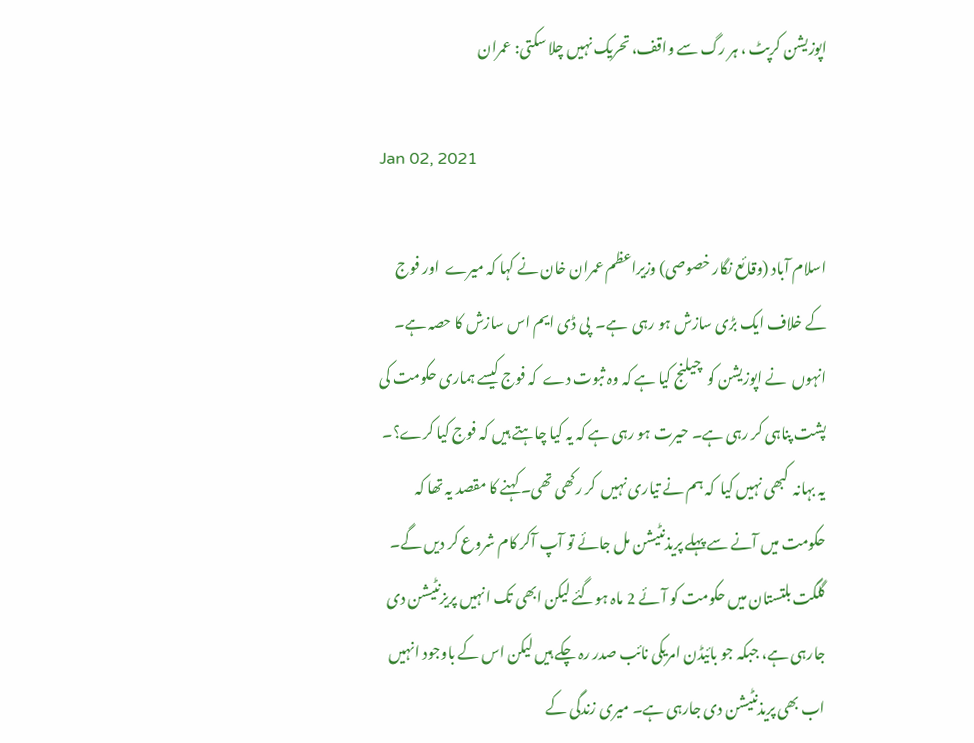اپوزیشن کرپٹ ، ہر رگ سے واقف، تحریک نہیں چلا سکتی: عمران

Jan 02, 2021

اسلام آباد (وقائع نگار خصوصی) وزیراعظم عمران خان نے کہا کہ میرے  اور فوج کے خلاف ایک بڑی سازش ہو رہی  ہے۔  پی ڈی ایم اس سازش کا حصہ ہے۔ انہوں  نے اپوزیشن کو  چیلنج کیا ہے کہ وہ ثبوت دے  کہ فوج کیسے ہماری حکومت کی پشت پناہی کر رہی ہے۔ حیرت ہو رہی ہے کہ یہ کیا چاہتے ہیں کہ فوج کیا کرے؟۔ یہ بہانہ  کبھی نہیں کیا  کہ ہم نے تیاری نہیں  کر رکھی تھی۔ کہنے کا مقصد یہ تھا کہ حکومت میں آنے سے پہلے پریذنٹیشن مل جائے تو آپ آکر کام شروع کر دیں گے۔ گلگت بلتستان میں حکومت کو آئے 2 ماہ ہوگئے لیکن ابھی تک انہیں پریزنٹیشن دی جارہی ہے، جبکہ جو بائیڈن امریکی نائب صدر رہ چکے ہیں لیکن اس کے باوجود انہیں اب بھی پریذنٹیشن دی جارہی ہے۔ میری زندگی کے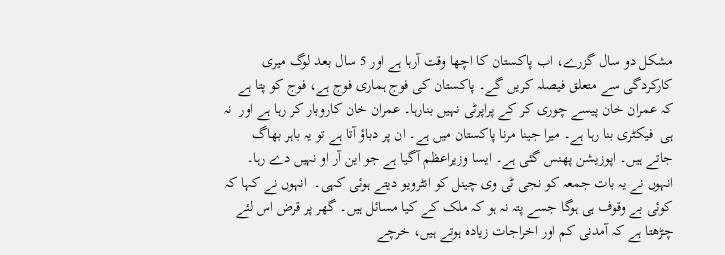مشکل دو سال گزرے، اب پاکستان کا اچھا وقت آرہا ہے اور 5 سال بعد لوگ میری کارکردگی سے متعلق فیصلہ کریں گے۔ پاکستان کی فوج ہماری فوج ہے، فوج کو پتا ہے کہ عمران خان پیسے چوری کر کے پراپرٹی نہیں بنارہا۔ عمران خان کاروبار کر رہا ہے اور  نہ ہی  فیکٹری بنا رہا ہے۔ میرا جینا مرنا پاکستان میں ہے۔ ان پر دباؤ آتا ہے تو یہ باہر بھاگ جاتے ہیں۔ اپوزیشن پھنس گئی ہے۔ ایسا وزیراعظم آگیا ہے جو این آر او نہیں دے رہا۔ انہوں نے یہ بات جمعہ کو نجی ٹی وی چینل کو انٹرویو دیتے ہوئی کہی۔  انہوں نے کہا کہ کوئی بے وقوف ہی ہوگا جسے پتہ نہ ہو کہ ملک کے کیا مسائل ہیں۔ گھر پر قرض اس لئے چڑھتا ہے کہ آمدنی کم اور اخراجات زیادہ ہوتے ہیں، خرچے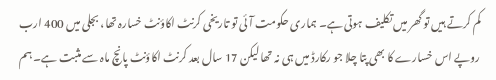کم کرتے ہیں تو گھر میں تکلیف ہوتی ہے۔ ہماری حکومت آئی تو تاریخی کرنٹ اکاؤنٹ خسارہ تھا، بجلی میں 400 ارب روپے اس خسارے کا بھی پتا چلا جو رکارڈ میں ہی نہ تھا لیکن 17 سال بعد کرنٹ اکاؤنٹ پانچ ماہ سے مثبت ہے۔ ہم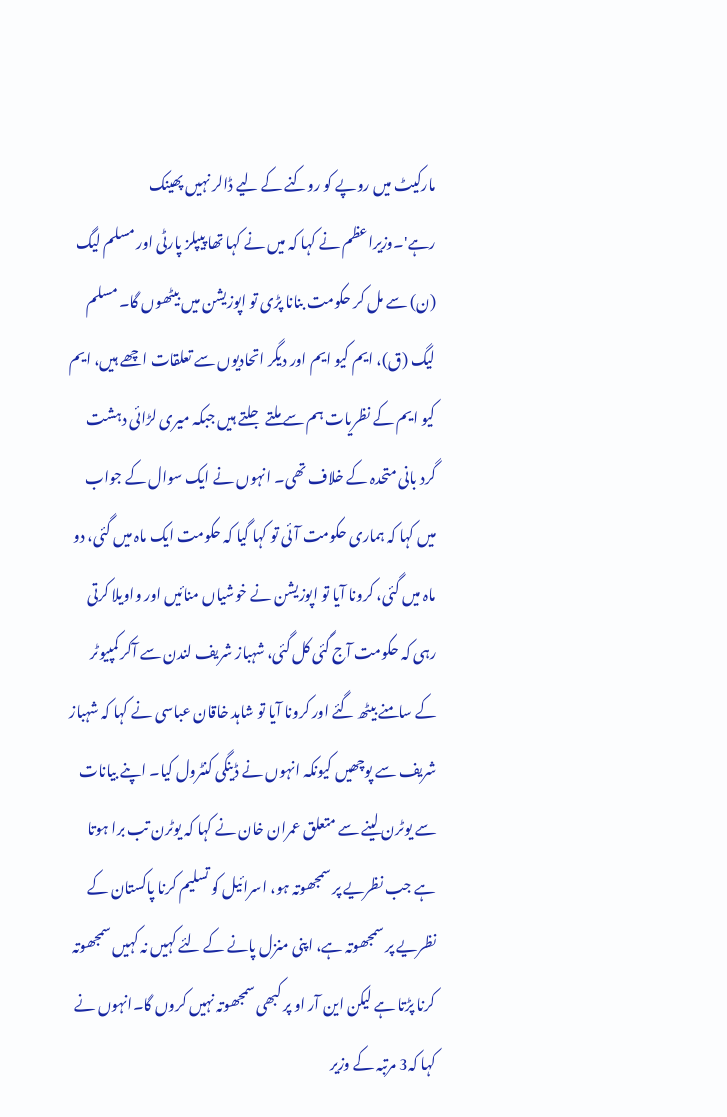مارکیٹ میں روپے کو روکنے کے لیے ڈالر نہیں پھینک رہے'۔وزیراعظم نے کہا کہ میں نے کہا تھا پیپلز پارٹی اور مسلم لیگ (ن) سے مل کر حکومت بنانا پڑی تو اپوزیشن میں بیٹھوں گا۔ مسلم لیگ (ق)، ایم کیو ایم اور دیگر اتحادیوں سے تعلقات اچھے ہیں، ایم کیو ایم کے نظریات ہم سے ملتے جلتے ہیں جبکہ میری لڑائی دہشت گرد بانی متحدہ کے خلاف تھی۔ انہوں نے ایک سوال کے جواب  میں کہا کہ ہماری حکومت آئی تو کہا گیا کہ حکومت ایک ماہ میں گئی، دو ماہ میں گئی، کرونا آیا تو اپوزیشن نے خوشیاں منائیں اور واویلا کرتی رہی کہ حکومت آج گئی کل گئی، شہباز شریف لندن سے آکر کمپیوٹر کے سامنے بیٹھ گئے اور کرونا آیا تو شاہد خاقان عباسی نے کہا کہ شہباز شریف سے پوچھیں کیونکہ انہوں نے ڈینگی کنٹرول کیا۔ اپنے بیانات سے یوٹرن لینے سے متعلق عمران خان نے کہا کہ یوٹرن تب برا ہوتا ہے جب نظریے پر سمجھوتہ ہو، اسرائیل کو تسلیم کرنا پاکستان کے نظریے پر سمجھوتہ ہے، اپنی منزل پانے کے لئے کہیں نہ کہیں سمجھوتہ کرنا پڑتا ہے لیکن این آر او پر کبھی سمجھوتہ نہیں کروں گا۔انہوں نے کہا کہ3 مرتبہ کے وزیر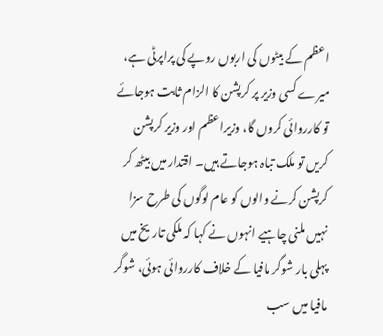اعظم کے بیٹوں کی اربوں روپے کی پراپرٹی ہے، میرے کسی وزیر پر کرپشن کا الزام ثابت ہوجائے تو کارروائی کروں گا، وزیراعظم اور وزیر کرپشن کریں تو ملک تباہ ہوجاتے ہیں۔ اقتدار میں بیٹھ کر کرپشن کرنے والوں کو عام لوگوں کی طرح سزا نہیں ملنی چاہیے انہوں نے کہا کہ ملکی تاریخ میں پہلی بار شوگر مافیا کے خلاف کارروائی ہوئی، شوگر مافیا میں سب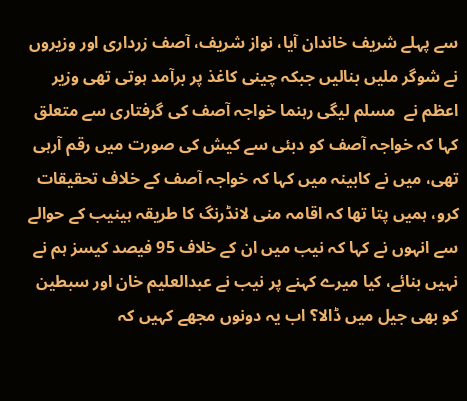سے پہلے شریف خاندان آیا، نواز شریف، آصف زرداری اور وزیروں نے شوگر ملیں بنالیں جبکہ چینی کاغذ پر برآمد ہوتی تھی وزیر اعظم نے  مسلم لیگی رہنما خواجہ آصف کی گرفتاری سے متعلق کہا کہ خواجہ آصف کو دبئی سے کیش کی صورت میں رقم آرہی تھی، میں نے کابینہ میں کہا کہ خواجہ آصف کے خلاف تحقیقات کرو، ہمیں پتا تھا کہ اقامہ منی لانڈرنگ کا طریقہ ہینیب کے حوالے سے انہوں نے کہا کہ نیب میں ان کے خلاف 95 فیصد کیسز ہم نے نہیں بنائے، کیا میرے کہنے پر نیب نے عبدالعلیم خان اور سبطین کو بھی جیل میں ڈالا؟ اب یہ دونوں مجھے کہیں کہ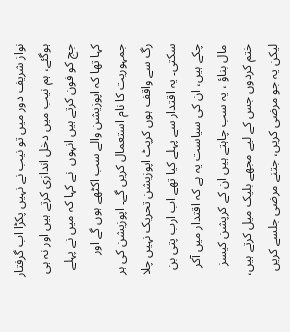نواز شریف دور میں تو نیب نے نہیں پکڑا اب گرفتار ہوگئے، ہم نیب میں دخل اندازی کرتے ہیں اور نہ ہی جج کو فون کرتے ہیں انہوں  نے کہا کہ میں نے پہلے کہا تھا کہ اپوزیشن والے سب اکٹھے ہوں گے اور جمہوریت کا نام استعمال کریں گے۔ اپوزیشن کی ہر رگ سے واقف ہوں کرپٹ اپوزیشن تحریک نہیں چلا سکتی۔ یہ اقتدار سے پہلے کیا تھے اب ارب پتی بن چکے ہیں، ان کی سیاست یہ ہے کہ اقتدار میں آکر مال بناؤ ، یہ سب چاہتے ہیں ان کے کرپشن کیسز ختم کردوں جس کے لیے مجھے بلیک میل کرتے ہیں، لیکن یہ جو مرضی کریں، جتنے مرضی جلسے کریں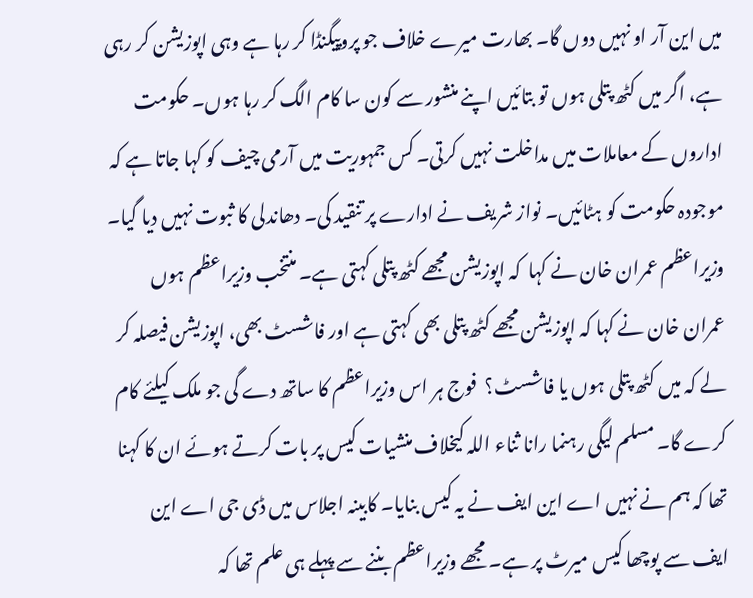میں این آر او نہیں دوں گا۔ بھارت میرے خلاف جو پروپیگنڈا کر رہا ہے وہی اپوزیشن کر رہی ہے، اگر میں کٹھ پتلی ہوں تو بتائیں اپنے منشور سے کون سا کام الگ کر رہا ہوں۔ حکومت اداروں کے معاملات میں مداخلت نہیں کرتی۔ کس جمہوریت میں آرمی چیف کو کہا جاتا ہے کہ موجودہ حکومت کو ہٹائیں۔ نواز شریف نے ادارے پر تنقید کی۔ دھاندلی کا ثبوت نہیں دیا گیا۔ وزیراعظم عمران خان نے کہا  کہ اپوزیشن مجھے کٹھ پتلی کہتی ہے۔ منتخب وزیراعظم ہوں عمران خان نے کہا کہ اپوزیشن مجھے کٹھ پتلی بھی کہتی ہے اور فاشسٹ بھی، اپوزیشن فیصلہ کر لے کہ میں کٹھ پتلی ہوں یا فاشسٹ؟  فوج ہر اس وزیراعظم کا ساتھ دے گی جو ملک کیلئے کام کرے گا۔ مسلم لیگی رہنما رانا ثناء اللہ کیخلاف منشیات کیس پر بات کرتے ہوئے ان کا کہنا تھا کہ ہم نے نہیں اے این ایف نے یہ کیس بنایا۔ کابینہ اجلاس میں ڈی جی اے این ایف سے پوچھا کیس میرٹ پر ہے۔ مجھے وزیراعظم بننے سے پہلے ہی علم تھا کہ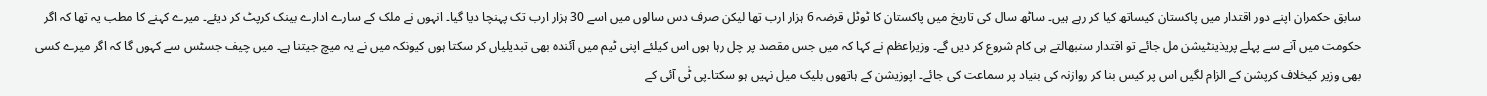سابق حکمران اپنے دور اقتدار میں پاکستان کیساتھ کیا کر رہے ہیں۔ ساٹھ سال کی تاریخ میں پاکستان کا ٹوٹل قرضہ 6 ہزار ارب تھا لیکن صرف دس سالوں میں اسے 30 ہزار ارب تک پہنچا دیا گیا۔ انہوں نے ملک کے سارے ادارے بینک کرپٹ کر دیئے۔ میرے کہنے کا مطب یہ تھا کہ اگر حکومت میں آنے سے پہلے پریذینٹیشن مل جائے تو اقتدار سنبھالتے ہی کام شروع کر دیں گے۔ وزیراعظم نے کہا کہ میں جس مقصد پر چل رہا ہوں اس کیلئے اپنی ٹیم میں آئندہ بھی تبدیلیاں کر سکتا ہوں کیونکہ میں نے یہ میچ جیتنا ہے۔ میں چیف جسٹس سے کہوں گا کہ اگر میرے کسی بھی وزیر کیخلاف کرپشن کے الزام لگیں اس پر کیس بنا کر روازنہ کی بنیاد پر سماعت کی جائے۔ اپوزیشن کے ہاتھوں بلیک میل نہیں ہو سکتا۔پی ٹٰی آئی کے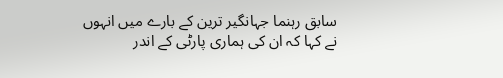سابق رہنما جہانگیر ترین کے بارے میں انہوں نے کہا کہ ان کی ہماری پارٹی کے اندر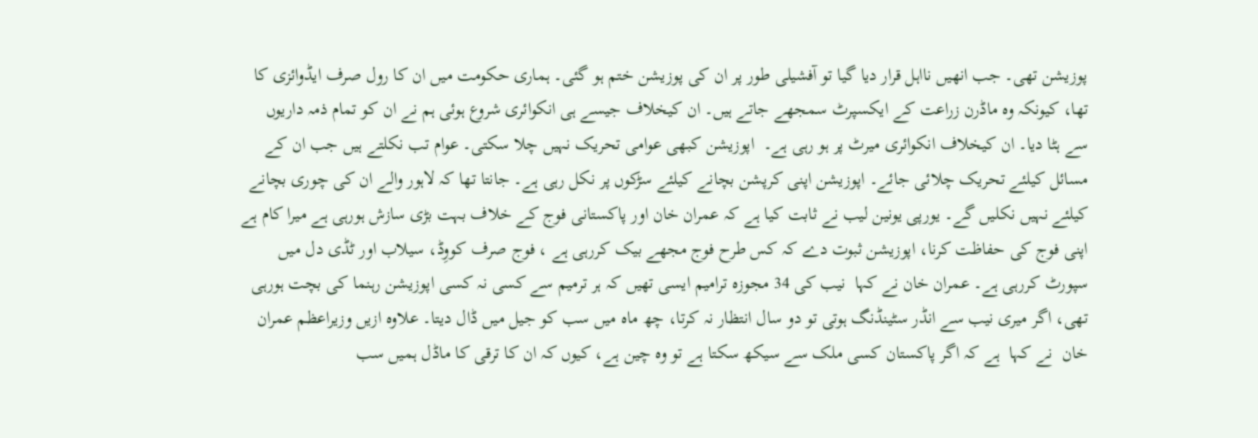پوزیشن تھی۔ جب انھیں نااہل قرار دیا گیا تو آفشیلی طور پر ان کی پوزیشن ختم ہو گئی۔ ہماری حکومت میں ان کا رول صرف ایڈوائزی کا تھا، کیونکہ وہ ماڈرن زراعت کے ایکسپرٹ سمجھے جاتے ہیں۔ ان کیخلاف جیسے ہی انکوائری شروع ہوئی ہم نے ان کو تمام ذمہ داریوں سے ہٹا دیا۔ ان کیخلاف انکوائری میرٹ پر ہو رہی ہے۔  اپوزیشن کبھی عوامی تحریک نہیں چلا سکتی۔ عوام تب نکلتے ہیں جب ان کے مسائل کیلئے تحریک چلائی جائے۔ اپوزیشن اپنی کرپشن بچانے کیلئے سڑکوں پر نکل رہی ہے۔ جانتا تھا کہ لاہور والے ان کی چوری بچانے کیلئے نہیں نکلیں گے۔ یورپی یونین لیب نے ثابت کیا ہے کہ عمران خان اور پاکستانی فوج کے خلاف بہت بڑی سازش ہورہی ہے میرا کام ہے اپنی فوج کی حفاظت کرنا، اپوزیشن ثبوت دے کہ کس طرح فوج مجھے بیک کررہی ہے ، فوج صرف کووِڈ، سیلاب اور ٹڈی دل میں سپورٹ کررہی ہے۔ عمران خان نے کہا  نیب کی 34 مجوزہ ترامیم ایسی تھیں کہ ہر ترمیم سے کسی نہ کسی اپوزیشن رہنما کی بچت ہورہی تھی، اگر میری نیب سے انڈر سٹینڈنگ ہوتی تو دو سال انتظار نہ کرتا، چھ ماہ میں سب کو جیل میں ڈال دیتا۔ علاوہ ازیں وزیراعظم عمران خان  نے کہا  ہے کہ اگر پاکستان کسی ملک سے سیکھ سکتا ہے تو وہ چین ہے، کیوں کہ ان کا ترقی کا ماڈل ہمیں سب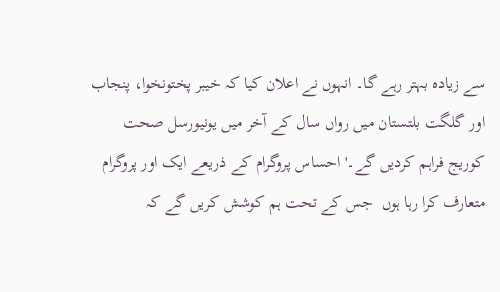سے زیادہ بہتر رہے گا۔ انہوں نے اعلان کیا کہ خیبر پختونخوا، پنجاب اور گلگت بلتستان میں رواں سال کے آخر میں یونیورسل صحت کوریج فراہم کردیں گے۔'احساس پروگرام کے ذریعے ایک اور پروگرام متعارف کرا رہا ہوں  جس کے تحت ہم کوشش کریں گے کہ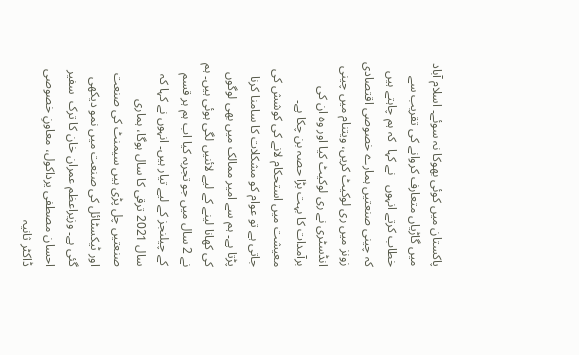پاکستان میں کوئی بھوکا نہ سوئے۔ اسلام آباد میں گاڑیاں متعارف کروانے کی تقریب سے خطاب کرتے انہوں   نے کہا  کہ ہم چاہتے ہیں کہ چینی صنعتیں ہمارے خصوصی اقتصادی زونز میں ری لوکیٹ کریں، ویتنام میں چینی انڈسٹری نے ری لوکیٹ کیا اور وہ ان کی برآمدات کا بہت بڑا حصہ بن چکا ہے۔ معیشت میں استحکام لانے کی کوشش کی جاتی ہے تو عوام کو مشکلات کا سامنا کرنا پڑتا ہے۔ ہم سے امیر ممالک میں بھی لوگوں کی کھانا لینے کے لیے لائنیں لگی ہوئی ہیں۔ ہم نے 2 سال میں جو تجربہ کیا اب ہم ہر قسم کے چیلنجز کے لیے تیار ہیں۔ انہوں نے کہا کہ سال 2021 ترقی کا سال ہوگا، ہماری صنعتیں چل پڑی ہیں سیمنٹ کی صنعت اور ٹیکسٹائل کی صنعت میں نمو دیکھی گئی ہے۔ وزیراعظم عمران خان کا ترک  سفیر احسان مصطفی یرداکول، معاونِ خصوصی  ڈاکٹر ثانیہ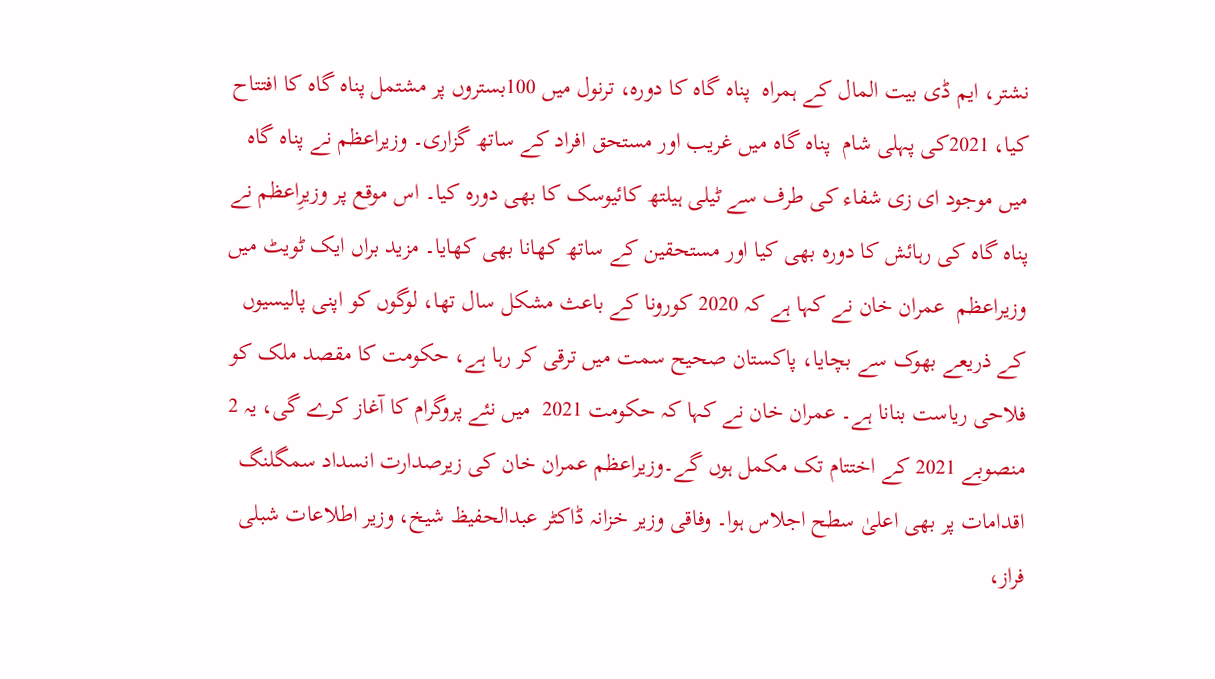نشتر، ایم ڈی بیت المال کے ہمراہ  پناہ گاہ کا دورہ، ترنول میں 100بستروں پر مشتمل پناہ گاہ کا افتتاح کیا، 2021کی پہلی شام  پناہ گاہ میں غریب اور مستحق افراد کے ساتھ گزاری۔ وزیراعظم نے پناہ گاہ میں موجود ای زی شفاء کی طرف سے ٹیلی ہیلتھ کائیوسک کا بھی دورہ کیا۔ اس موقع پر وزیرِاعظم نے پناہ گاہ کی رہائش کا دورہ بھی کیا اور مستحقین کے ساتھ کھانا بھی کھایا۔ مزید براں ایک ٹویٹ میں وزیراعظم  عمران خان نے کہا ہے کہ 2020 کورونا کے باعث مشکل سال تھا، لوگوں کو اپنی پالیسیوں کے ذریعے بھوک سے بچایا، پاکستان صحیح سمت میں ترقی کر رہا ہے، حکومت کا مقصد ملک کو فلاحی ریاست بنانا ہے۔ عمران خان نے کہا کہ حکومت 2021  میں نئے پروگرام کا آغاز کرے گی، یہ 2  منصوبے 2021 کے اختتام تک مکمل ہوں گے۔وزیراعظم عمران خان کی زیرصدارت انسداد سمگلنگ اقدامات پر بھی اعلیٰ سطح اجلاس ہوا۔ وفاقی وزیر خزانہ ڈاکٹر عبدالحفیظ شیخ، وزیر اطلاعات شبلی فراز،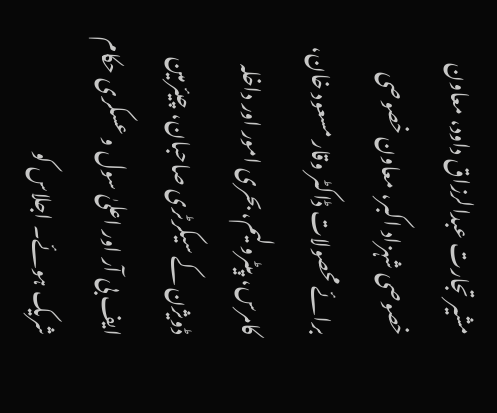مشیر تجارت عبدالرزاق داود، معاون خصوصی شہزاد اکبر، معاون خصوصی برائے محصولات ڈاکٹر وقار مسعود خان، کامرس، پیٹرولیم، بحری امور اور داخلہ ڈویژن کے سیکرٹری صاحبان، چیئرمین ایف بی آر اور اعلیٰ سول و عسکری حکام شریک ہوئے۔ اجلاس کو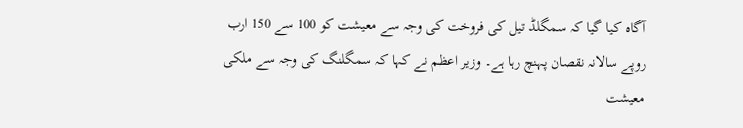آگاہ کیا گیا کہ سمگلڈ تیل کی فروخت کی وجہ سے معیشت کو 100 سے 150 ارب روپے سالانہ نقصان پہنچ رہا ہے۔ وزیر اعظم نے کہا کہ سمگلنگ کی وجہ سے ملکی معیشت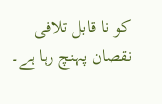کو نا قابل تلافی نقصان پہنچ رہا ہے۔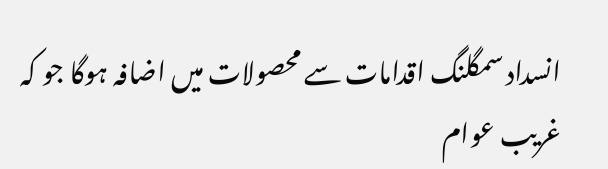انسداد سمگلنگ اقدامات سے محصولات میں اضافہ ہوگا جو کہ غریب عوام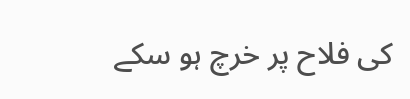کی فلاح پر خرچ ہو سکے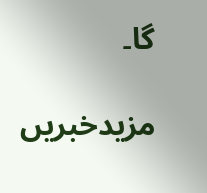گا۔

مزیدخبریں